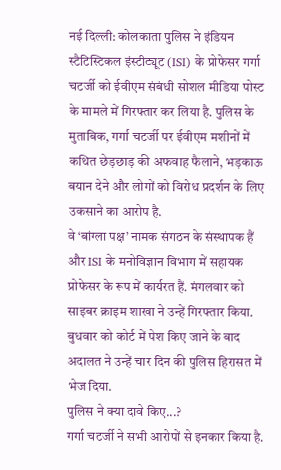नई दिल्ली: कोलकाता पुलिस ने इंडियन स्टैटिस्टिकल इंस्टीट्यूट (ISI) के प्रोफेसर गर्गा चटर्जी को ईवीएम संबंधी सोशल मीडिया पोस्ट के मामले में गिरफ्तार कर लिया है. पुलिस के मुताबिक, गर्गा चटर्जी पर ईवीएम मशीनों में कथित छेड़छाड़ की अफवाह फैलाने, भड़काऊ बयान देने और लोगों को विरोध प्रदर्शन के लिए उकसाने का आरोप है.
वे ‘बांग्ला पक्ष’ नामक संगठन के संस्थापक हैं और ISI के मनोविज्ञान विभाग में सहायक प्रोफेसर के रूप में कार्यरत हैं. मंगलवार को साइबर क्राइम शाखा ने उन्हें गिरफ्तार किया. बुधवार को कोर्ट में पेश किए जाने के बाद अदालत ने उन्हें चार दिन की पुलिस हिरासत में भेज दिया.
पुलिस ने क्या दावे किए...?
गर्गा चटर्जी ने सभी आरोपों से इनकार किया है.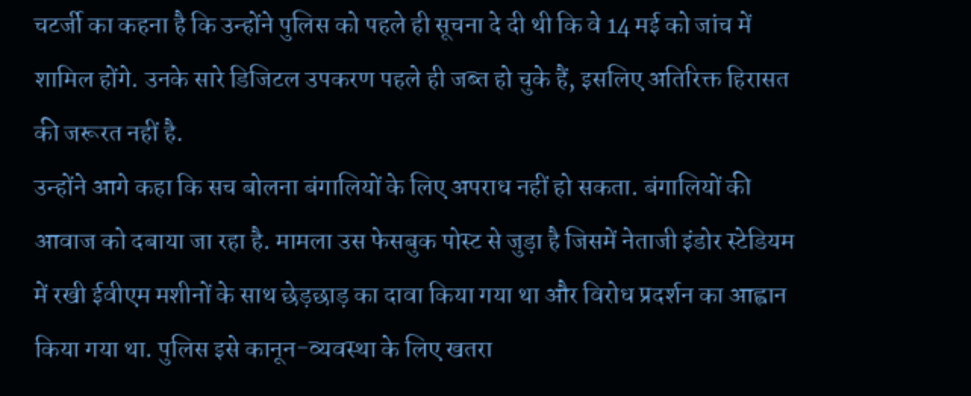चटर्जी का कहना है कि उन्होंने पुलिस को पहले ही सूचना दे दी थी कि वे 14 मई को जांच में शामिल होंगे. उनके सारे डिजिटल उपकरण पहले ही जब्त हो चुके हैं, इसलिए अतिरिक्त हिरासत की जरूरत नहीं है.
उन्होंने आगे कहा कि सच बोलना बंगालियों के लिए अपराध नहीं हो सकता. बंगालियों की आवाज को दबाया जा रहा है. मामला उस फेसबुक पोस्ट से जुड़ा है जिसमें नेताजी इंडोर स्टेडियम में रखी ईवीएम मशीनों के साथ छेड़छाड़ का दावा किया गया था और विरोध प्रदर्शन का आह्वान किया गया था. पुलिस इसे कानून-व्यवस्था के लिए खतरा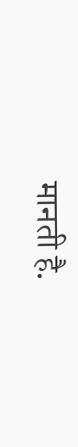मानती है.